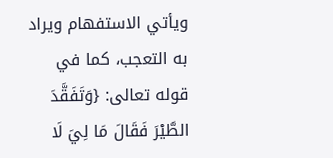ويأتي الاستفهام ويراد به التعجب، كما في قوله تعالى: {وَتَفَقَّدَ الطَّيْرَ فَقَالَ مَا لِيَ لَا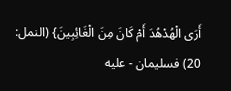أَرَى الْهُدْهُدَ أَمْ كَانَ مِنَ الْغَائِبِينَ} (النمل: 20) فسليمان - عليه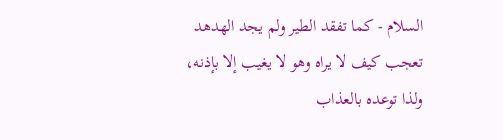السلام - كما تفقد الطير ولم يجد الهدهد تعجب كيف لا يراه وهو لا يغيب إلا بإذنه، ولذا توعده بالعذاب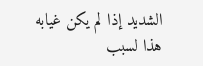الشديد إذا لم يكن غيابه هذا لسبب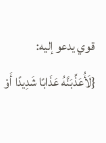قوي يدعو إليه: {لَأُعَذِّبَنَّهُ عَذَابًا شَدِيدًا أَوْ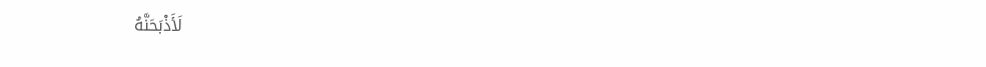لَأَذْبَحَنَّهُ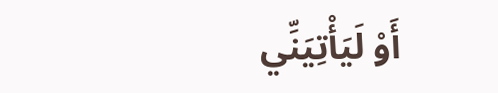أَوْ لَيَأْتِيَنِّي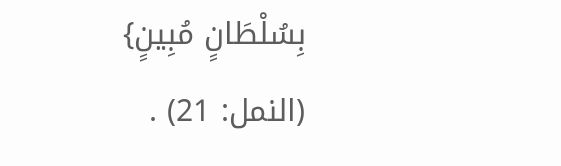بِسُلْطَانٍ مُبِينٍ} (النمل: 21) .